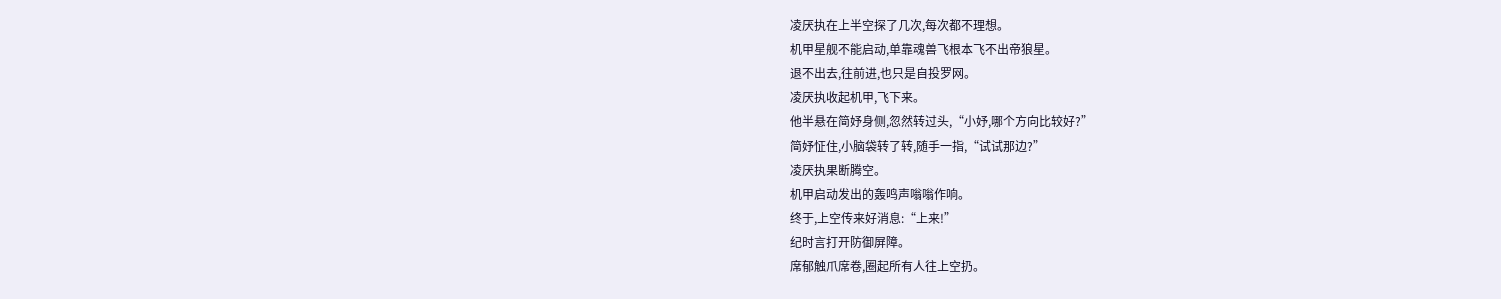凌厌执在上半空探了几次,每次都不理想。
机甲星舰不能启动,单靠魂兽飞根本飞不出帝狼星。
退不出去,往前进,也只是自投罗网。
凌厌执收起机甲,飞下来。
他半悬在简妤身侧,忽然转过头,“小妤,哪个方向比较好?”
简妤怔住,小脑袋转了转,随手一指,“试试那边?”
凌厌执果断腾空。
机甲启动发出的轰鸣声嗡嗡作响。
终于,上空传来好消息:“上来!”
纪时言打开防御屏障。
席郁触爪席卷,圈起所有人往上空扔。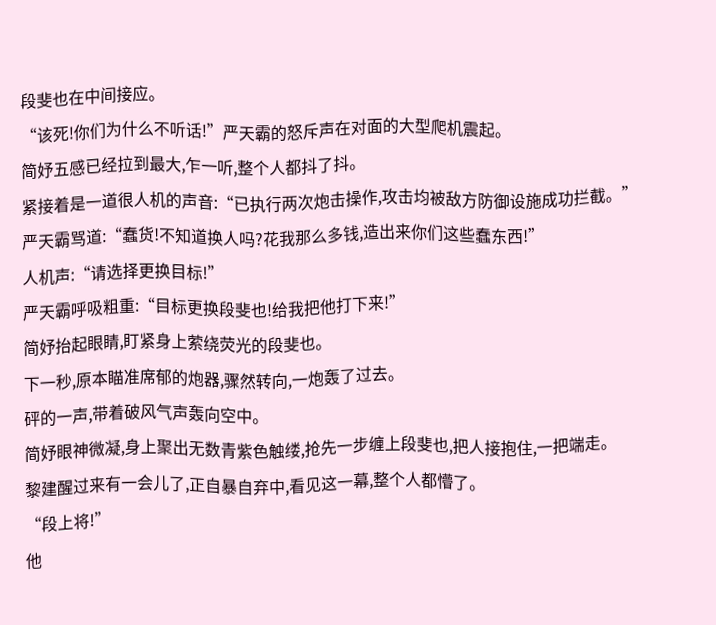段斐也在中间接应。
“该死!你们为什么不听话!”严天霸的怒斥声在对面的大型爬机震起。
简妤五感已经拉到最大,乍一听,整个人都抖了抖。
紧接着是一道很人机的声音:“已执行两次炮击操作,攻击均被敌方防御设施成功拦截。”
严天霸骂道:“蠢货!不知道换人吗?花我那么多钱,造出来你们这些蠢东西!”
人机声:“请选择更换目标!”
严天霸呼吸粗重:“目标更换段斐也!给我把他打下来!”
简妤抬起眼睛,盯紧身上萦绕荧光的段斐也。
下一秒,原本瞄准席郁的炮器,骤然转向,一炮轰了过去。
砰的一声,带着破风气声轰向空中。
简妤眼神微凝,身上聚出无数青紫色触缕,抢先一步缠上段斐也,把人接抱住,一把端走。
黎建醒过来有一会儿了,正自暴自弃中,看见这一幕,整个人都懵了。
“段上将!”
他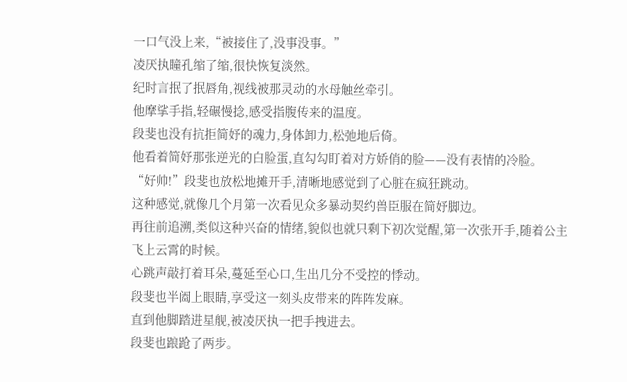一口气没上来,“被接住了,没事没事。”
凌厌执瞳孔缩了缩,很快恢复淡然。
纪时言抿了抿唇角,视线被那灵动的水母触丝牵引。
他摩挲手指,轻碾慢捻,感受指腹传来的温度。
段斐也没有抗拒简妤的魂力,身体卸力,松弛地后倚。
他看着简妤那张逆光的白脸蛋,直勾勾盯着对方娇俏的脸——没有表情的冷脸。
“好帅!”段斐也放松地摊开手,清晰地感觉到了心脏在疯狂跳动。
这种感觉,就像几个月第一次看见众多暴动契约兽臣服在简妤脚边。
再往前追溯,类似这种兴奋的情绪,貌似也就只剩下初次觉醒,第一次张开手,随着公主飞上云霄的时候。
心跳声敲打着耳朵,蔓延至心口,生出几分不受控的悸动。
段斐也半阖上眼睛,享受这一刻头皮带来的阵阵发麻。
直到他脚踏进星舰,被凌厌执一把手拽进去。
段斐也踉跄了两步。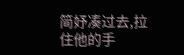简妤凑过去,拉住他的手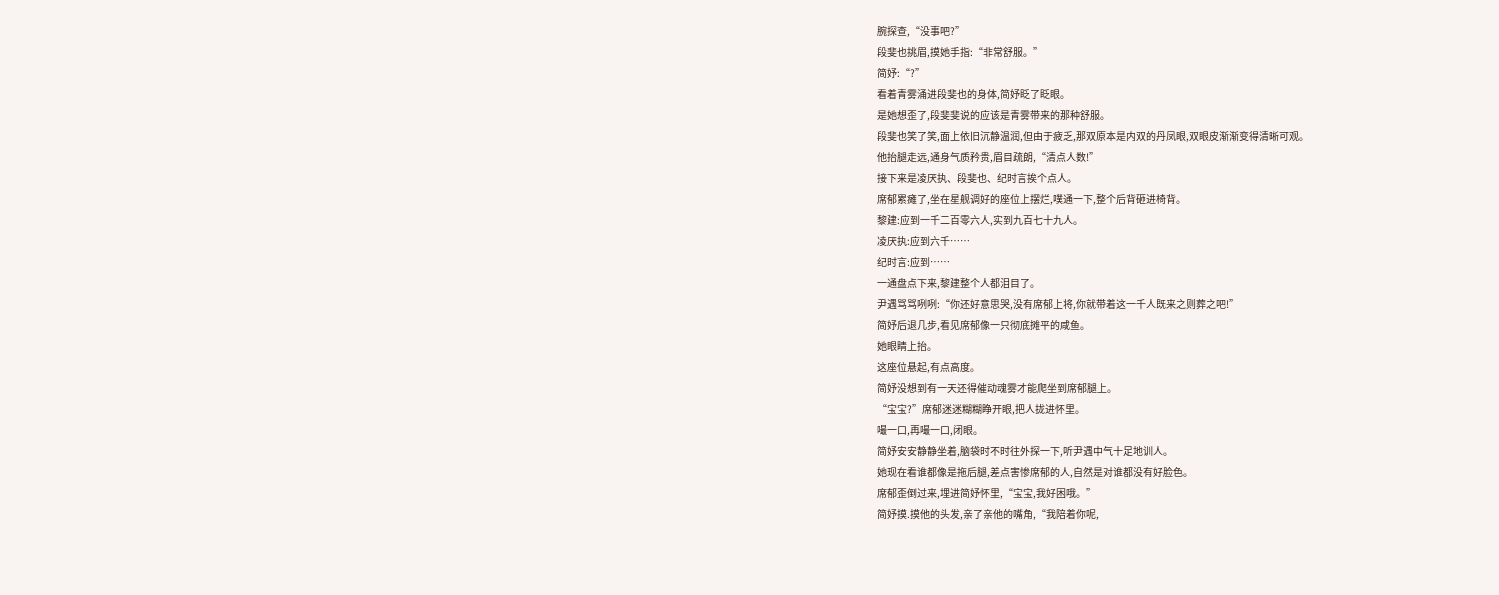腕探查,“没事吧?”
段斐也挑眉,摸她手指:“非常舒服。”
简妤:“?”
看着青雾涌进段斐也的身体,简妤眨了眨眼。
是她想歪了,段斐斐说的应该是青雾带来的那种舒服。
段斐也笑了笑,面上依旧沉静温润,但由于疲乏,那双原本是内双的丹凤眼,双眼皮渐渐变得清晰可观。
他抬腿走远,通身气质矜贵,眉目疏朗,“清点人数!”
接下来是凌厌执、段斐也、纪时言挨个点人。
席郁累瘫了,坐在星舰调好的座位上摆烂,噗通一下,整个后背砸进椅背。
黎建:应到一千二百零六人,实到九百七十九人。
凌厌执:应到六千……
纪时言:应到……
一通盘点下来,黎建整个人都泪目了。
尹遇骂骂咧咧:“你还好意思哭,没有席郁上将,你就带着这一千人既来之则葬之吧!”
简妤后退几步,看见席郁像一只彻底摊平的咸鱼。
她眼睛上抬。
这座位悬起,有点高度。
简妤没想到有一天还得催动魂雾才能爬坐到席郁腿上。
“宝宝?”席郁迷迷糊糊睁开眼,把人拢进怀里。
嘬一口,再嘬一口,闭眼。
简妤安安静静坐着,脑袋时不时往外探一下,听尹遇中气十足地训人。
她现在看谁都像是拖后腿,差点害惨席郁的人,自然是对谁都没有好脸色。
席郁歪倒过来,埋进简妤怀里,“宝宝,我好困哦。”
简妤摸.摸他的头发,亲了亲他的嘴角,“我陪着你呢,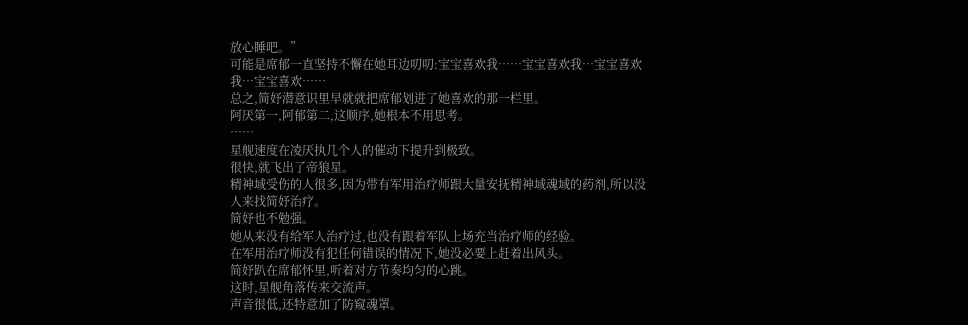放心睡吧。”
可能是席郁一直坚持不懈在她耳边叨叨:宝宝喜欢我……宝宝喜欢我…宝宝喜欢我…宝宝喜欢……
总之,简妤潜意识里早就就把席郁划进了她喜欢的那一栏里。
阿厌第一,阿郁第二,这顺序,她根本不用思考。
……
星舰速度在凌厌执几个人的催动下提升到极致。
很快,就飞出了帝狼星。
精神域受伤的人很多,因为带有军用治疗师跟大量安抚精神域魂域的药剂,所以没人来找简妤治疗。
简妤也不勉强。
她从来没有给军人治疗过,也没有跟着军队上场充当治疗师的经验。
在军用治疗师没有犯任何错误的情况下,她没必要上赶着出风头。
简妤趴在席郁怀里,听着对方节奏均匀的心跳。
这时,星舰角落传来交流声。
声音很低,还特意加了防窥魂罩。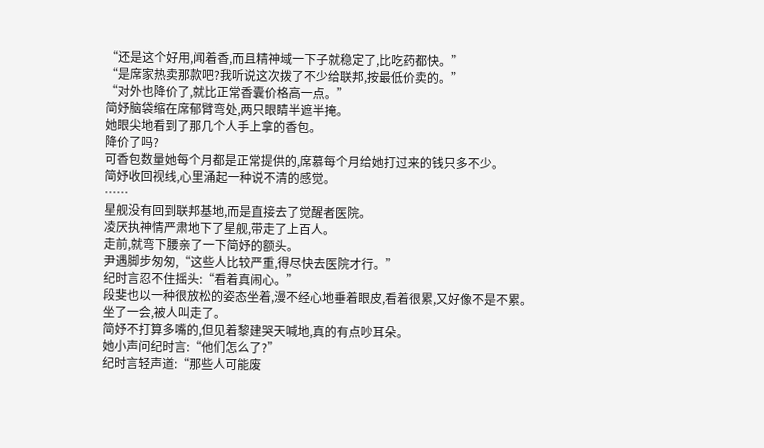“还是这个好用,闻着香,而且精神域一下子就稳定了,比吃药都快。”
“是席家热卖那款吧?我听说这次拨了不少给联邦,按最低价卖的。”
“对外也降价了,就比正常香囊价格高一点。”
简妤脑袋缩在席郁臂弯处,两只眼睛半遮半掩。
她眼尖地看到了那几个人手上拿的香包。
降价了吗?
可香包数量她每个月都是正常提供的,席慕每个月给她打过来的钱只多不少。
简妤收回视线,心里涌起一种说不清的感觉。
……
星舰没有回到联邦基地,而是直接去了觉醒者医院。
凌厌执神情严肃地下了星舰,带走了上百人。
走前,就弯下腰亲了一下简妤的额头。
尹遇脚步匆匆,“这些人比较严重,得尽快去医院才行。”
纪时言忍不住摇头:“看着真闹心。”
段斐也以一种很放松的姿态坐着,漫不经心地垂着眼皮,看着很累,又好像不是不累。
坐了一会,被人叫走了。
简妤不打算多嘴的,但见着黎建哭天喊地,真的有点吵耳朵。
她小声问纪时言:“他们怎么了?”
纪时言轻声道:“那些人可能废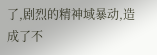了,剧烈的精神域暴动,造成了不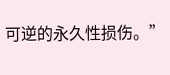可逆的永久性损伤。”